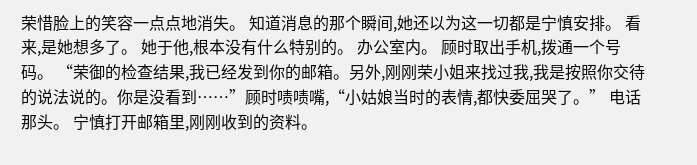荣惜脸上的笑容一点点地消失。 知道消息的那个瞬间,她还以为这一切都是宁慎安排。 看来,是她想多了。 她于他,根本没有什么特别的。 办公室内。 顾时取出手机,拨通一个号码。 “荣御的检查结果,我已经发到你的邮箱。另外,刚刚荣小姐来找过我,我是按照你交待的说法说的。你是没看到……”顾时啧啧嘴,“小姑娘当时的表情,都快委屈哭了。” 电话那头。 宁慎打开邮箱里,刚刚收到的资料。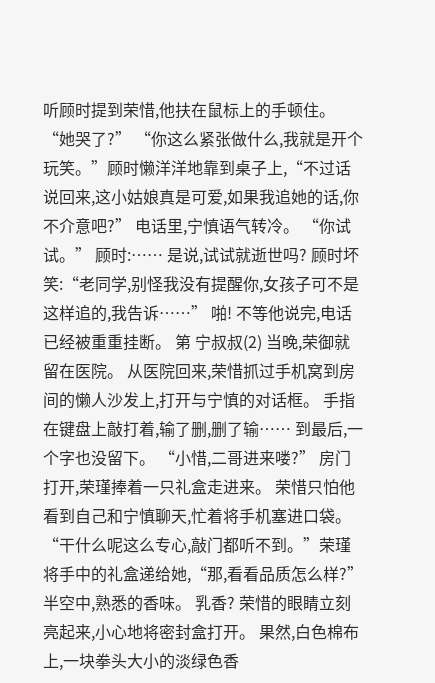听顾时提到荣惜,他扶在鼠标上的手顿住。 “她哭了?” “你这么紧张做什么,我就是开个玩笑。”顾时懒洋洋地靠到桌子上,“不过话说回来,这小姑娘真是可爱,如果我追她的话,你不介意吧?” 电话里,宁慎语气转冷。 “你试试。” 顾时:…… 是说,试试就逝世吗? 顾时坏笑:“老同学,别怪我没有提醒你,女孩子可不是这样追的,我告诉……” 啪! 不等他说完,电话已经被重重挂断。 第 宁叔叔(2) 当晚,荣御就留在医院。 从医院回来,荣惜抓过手机窝到房间的懒人沙发上,打开与宁慎的对话框。 手指在键盘上敲打着,输了删,删了输…… 到最后,一个字也没留下。 “小惜,二哥进来喽?” 房门打开,荣瑾捧着一只礼盒走进来。 荣惜只怕他看到自己和宁慎聊天,忙着将手机塞进口袋。 “干什么呢这么专心,敲门都听不到。”荣瑾将手中的礼盒递给她,“那,看看品质怎么样?” 半空中,熟悉的香味。 乳香? 荣惜的眼睛立刻亮起来,小心地将密封盒打开。 果然,白色棉布上,一块拳头大小的淡绿色香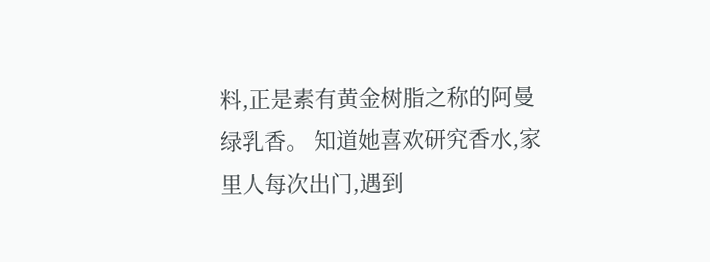料,正是素有黄金树脂之称的阿曼绿乳香。 知道她喜欢研究香水,家里人每次出门,遇到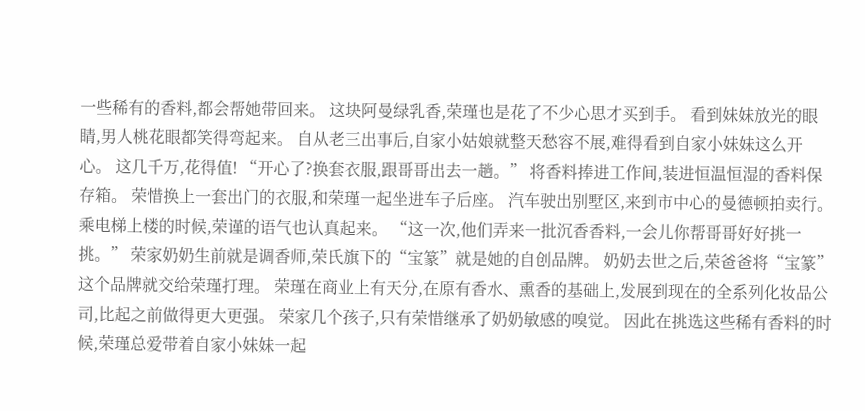一些稀有的香料,都会帮她带回来。 这块阿曼绿乳香,荣瑾也是花了不少心思才买到手。 看到妹妹放光的眼睛,男人桃花眼都笑得弯起来。 自从老三出事后,自家小姑娘就整天愁容不展,难得看到自家小妹妹这么开心。 这几千万,花得值! “开心了?换套衣服,跟哥哥出去一趟。” 将香料捧进工作间,装进恒温恒湿的香料保存箱。 荣惜换上一套出门的衣服,和荣瑾一起坐进车子后座。 汽车驶出别墅区,来到市中心的曼德顿拍卖行。 乘电梯上楼的时候,荣谨的语气也认真起来。 “这一次,他们弄来一批沉香香料,一会儿你帮哥哥好好挑一挑。” 荣家奶奶生前就是调香师,荣氏旗下的“宝篆”就是她的自创品牌。 奶奶去世之后,荣爸爸将“宝篆”这个品牌就交给荣瑾打理。 荣瑾在商业上有天分,在原有香水、熏香的基础上,发展到现在的全系列化妆品公司,比起之前做得更大更强。 荣家几个孩子,只有荣惜继承了奶奶敏感的嗅觉。 因此在挑选这些稀有香料的时候,荣瑾总爱带着自家小妹妹一起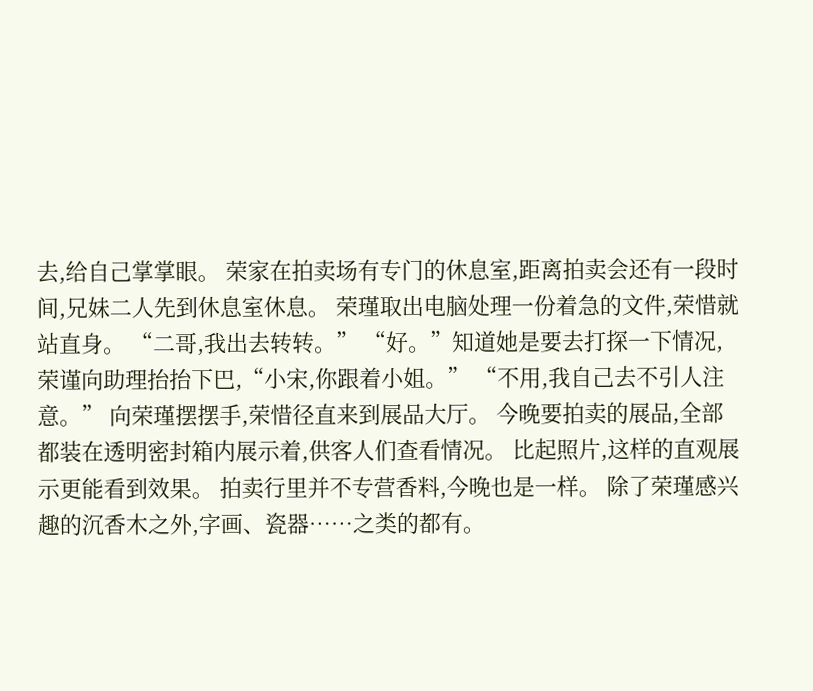去,给自己掌掌眼。 荣家在拍卖场有专门的休息室,距离拍卖会还有一段时间,兄妹二人先到休息室休息。 荣瑾取出电脑处理一份着急的文件,荣惜就站直身。 “二哥,我出去转转。” “好。”知道她是要去打探一下情况,荣谨向助理抬抬下巴,“小宋,你跟着小姐。” “不用,我自己去不引人注意。” 向荣瑾摆摆手,荣惜径直来到展品大厅。 今晚要拍卖的展品,全部都装在透明密封箱内展示着,供客人们查看情况。 比起照片,这样的直观展示更能看到效果。 拍卖行里并不专营香料,今晚也是一样。 除了荣瑾感兴趣的沉香木之外,字画、瓷器……之类的都有。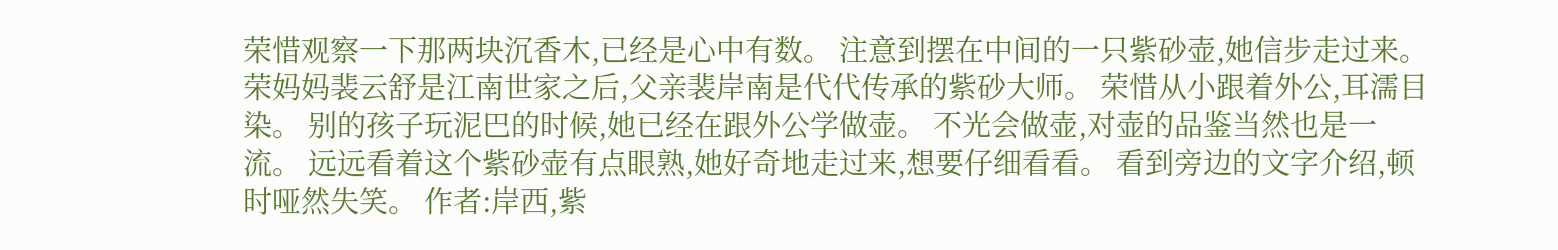荣惜观察一下那两块沉香木,已经是心中有数。 注意到摆在中间的一只紫砂壶,她信步走过来。 荣妈妈裴云舒是江南世家之后,父亲裴岸南是代代传承的紫砂大师。 荣惜从小跟着外公,耳濡目染。 别的孩子玩泥巴的时候,她已经在跟外公学做壶。 不光会做壶,对壶的品鉴当然也是一流。 远远看着这个紫砂壶有点眼熟,她好奇地走过来,想要仔细看看。 看到旁边的文字介绍,顿时哑然失笑。 作者:岸西,紫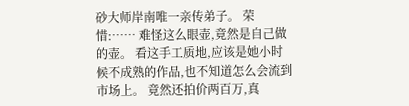砂大师岸南唯一亲传弟子。 荣惜:…… 难怪这么眼壶,竟然是自己做的壶。 看这手工质地,应该是她小时候不成熟的作品,也不知道怎么会流到市场上。 竟然还拍价两百万,真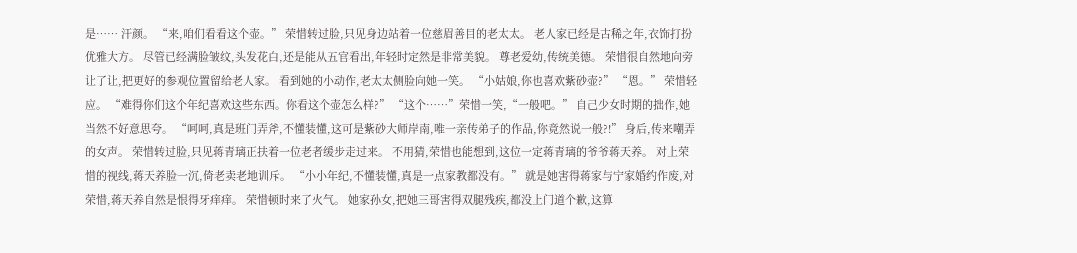是…… 汗颜。 “来,咱们看看这个壶。” 荣惜转过脸,只见身边站着一位慈眉善目的老太太。 老人家已经是古稀之年,衣饰打扮优雅大方。 尽管已经满脸皱纹,头发花白,还是能从五官看出,年轻时定然是非常美貌。 尊老爱幼,传统美德。 荣惜很自然地向旁让了让,把更好的参观位置留给老人家。 看到她的小动作,老太太侧脸向她一笑。 “小姑娘,你也喜欢紫砂壶?” “恩。” 荣惜轻应。 “难得你们这个年纪喜欢这些东西。你看这个壶怎么样?” “这个……”荣惜一笑,“一般吧。” 自己少女时期的拙作,她当然不好意思夸。 “呵呵,真是班门弄斧,不懂装懂,这可是紫砂大师岸南,唯一亲传弟子的作品,你竟然说一般?!” 身后,传来嘲弄的女声。 荣惜转过脸,只见蒋青璃正扶着一位老者缓步走过来。 不用猜,荣惜也能想到,这位一定蒋青璃的爷爷蒋天养。 对上荣惜的视线,蒋天养脸一沉,倚老卖老地训斥。 “小小年纪,不懂装懂,真是一点家教都没有。” 就是她害得蒋家与宁家婚约作废,对荣惜,蒋天养自然是恨得牙痒痒。 荣惜顿时来了火气。 她家孙女,把她三哥害得双腿残疾,都没上门道个歉,这算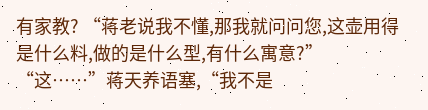有家教? “蒋老说我不懂,那我就问问您,这壶用得是什么料,做的是什么型,有什么寓意?” “这……”蒋天养语塞,“我不是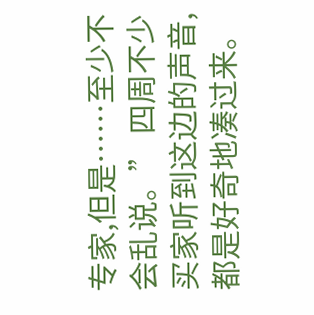专家,但是……至少不会乱说。” 四周不少买家听到这边的声音,都是好奇地凑过来。